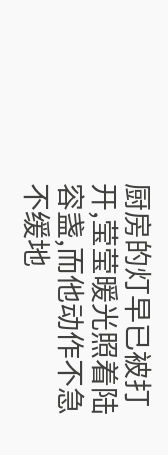厨房的灯早已被打开,莹莹暖光照着陆容盏,而他动作不急不缓地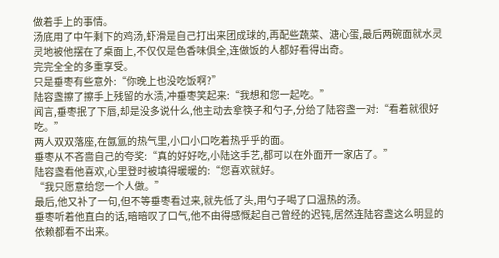做着手上的事情。
汤底用了中午剩下的鸡汤,虾滑是自己打出来团成球的,再配些蔬菜、溏心蛋,最后两碗面就水灵灵地被他摆在了桌面上,不仅仅是色香味俱全,连做饭的人都好看得出奇。
完完全全的多重享受。
只是垂枣有些意外:“你晚上也没吃饭啊?”
陆容盏擦了擦手上残留的水渍,冲垂枣笑起来:“我想和您一起吃。”
闻言,垂枣抿了下唇,却是没多说什么,他主动去拿筷子和勺子,分给了陆容盏一对:“看着就很好吃。”
两人双双落座,在氤氲的热气里,小口小口吃着热乎乎的面。
垂枣从不吝啬自己的夸奖:“真的好好吃,小陆这手艺,都可以在外面开一家店了。”
陆容盏看他喜欢,心里登时被填得暖暖的:“您喜欢就好。
“我只愿意给您一个人做。”
最后,他又补了一句,但不等垂枣看过来,就先低了头,用勺子喝了口温热的汤。
垂枣听着他直白的话,暗暗叹了口气,他不由得感慨起自己曾经的迟钝,居然连陆容盏这么明显的依赖都看不出来。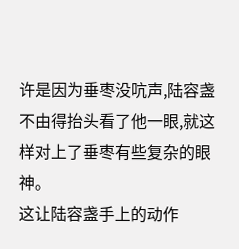许是因为垂枣没吭声,陆容盏不由得抬头看了他一眼,就这样对上了垂枣有些复杂的眼神。
这让陆容盏手上的动作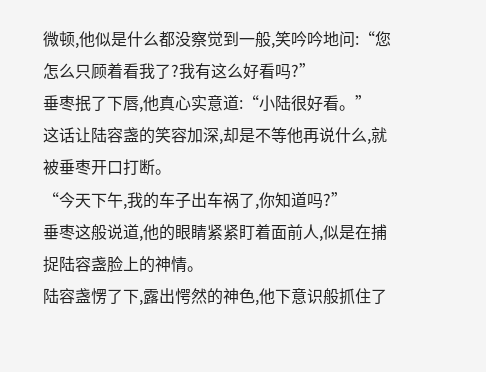微顿,他似是什么都没察觉到一般,笑吟吟地问:“您怎么只顾着看我了?我有这么好看吗?”
垂枣抿了下唇,他真心实意道:“小陆很好看。”
这话让陆容盏的笑容加深,却是不等他再说什么,就被垂枣开口打断。
“今天下午,我的车子出车祸了,你知道吗?”
垂枣这般说道,他的眼睛紧紧盯着面前人,似是在捕捉陆容盏脸上的神情。
陆容盏愣了下,露出愕然的神色,他下意识般抓住了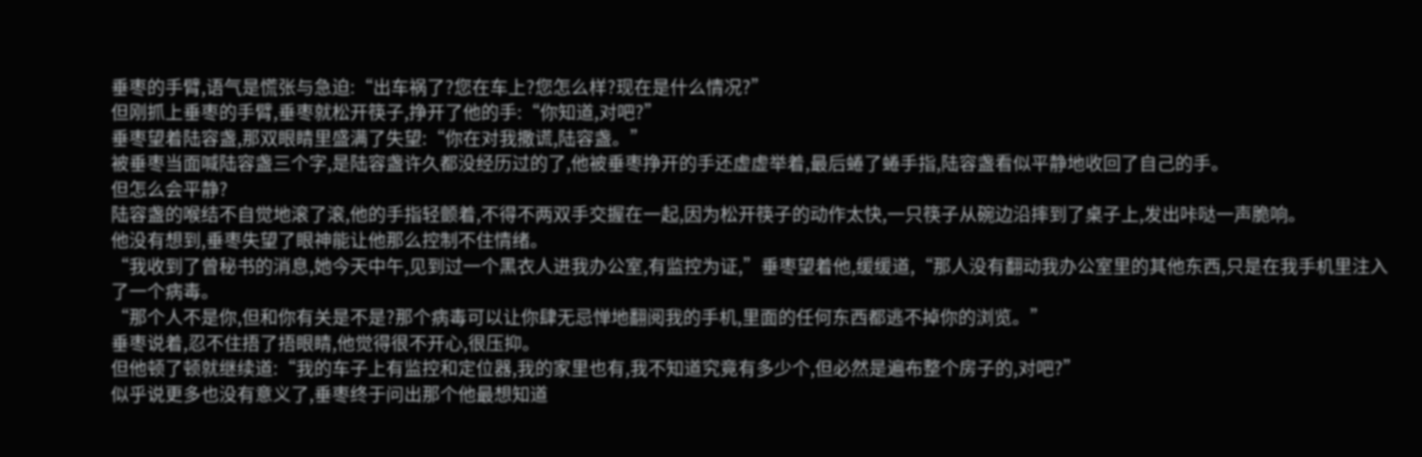垂枣的手臂,语气是慌张与急迫:“出车祸了?您在车上?您怎么样?现在是什么情况?”
但刚抓上垂枣的手臂,垂枣就松开筷子,挣开了他的手:“你知道,对吧?”
垂枣望着陆容盏,那双眼睛里盛满了失望:“你在对我撒谎,陆容盏。”
被垂枣当面喊陆容盏三个字,是陆容盏许久都没经历过的了,他被垂枣挣开的手还虚虚举着,最后蜷了蜷手指,陆容盏看似平静地收回了自己的手。
但怎么会平静?
陆容盏的喉结不自觉地滚了滚,他的手指轻颤着,不得不两双手交握在一起,因为松开筷子的动作太快,一只筷子从碗边沿摔到了桌子上,发出咔哒一声脆响。
他没有想到,垂枣失望了眼神能让他那么控制不住情绪。
“我收到了曾秘书的消息,她今天中午,见到过一个黑衣人进我办公室,有监控为证,”垂枣望着他,缓缓道,“那人没有翻动我办公室里的其他东西,只是在我手机里注入了一个病毒。
“那个人不是你,但和你有关是不是?那个病毒可以让你肆无忌惮地翻阅我的手机,里面的任何东西都逃不掉你的浏览。”
垂枣说着,忍不住捂了捂眼睛,他觉得很不开心,很压抑。
但他顿了顿就继续道:“我的车子上有监控和定位器,我的家里也有,我不知道究竟有多少个,但必然是遍布整个房子的,对吧?”
似乎说更多也没有意义了,垂枣终于问出那个他最想知道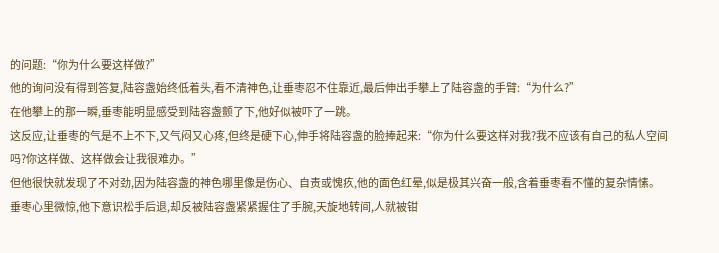的问题:“你为什么要这样做?”
他的询问没有得到答复,陆容盏始终低着头,看不清神色,让垂枣忍不住靠近,最后伸出手攀上了陆容盏的手臂:“为什么?”
在他攀上的那一瞬,垂枣能明显感受到陆容盏颤了下,他好似被吓了一跳。
这反应,让垂枣的气是不上不下,又气闷又心疼,但终是硬下心,伸手将陆容盏的脸捧起来:“你为什么要这样对我?我不应该有自己的私人空间吗?你这样做、这样做会让我很难办。”
但他很快就发现了不对劲,因为陆容盏的神色哪里像是伤心、自责或愧疚,他的面色红晕,似是极其兴奋一般,含着垂枣看不懂的复杂情愫。
垂枣心里微惊,他下意识松手后退,却反被陆容盏紧紧握住了手腕,天旋地转间,人就被钳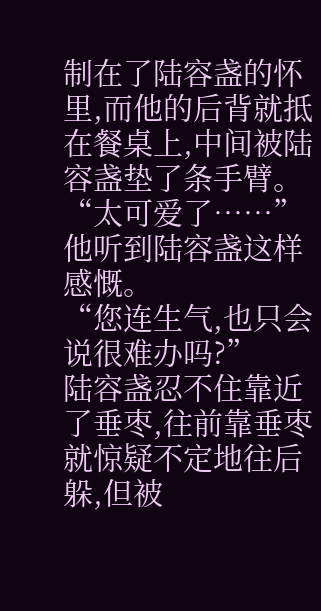制在了陆容盏的怀里,而他的后背就抵在餐桌上,中间被陆容盏垫了条手臂。
“太可爱了……”
他听到陆容盏这样感慨。
“您连生气,也只会说很难办吗?”
陆容盏忍不住靠近了垂枣,往前靠垂枣就惊疑不定地往后躲,但被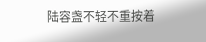陆容盏不轻不重按着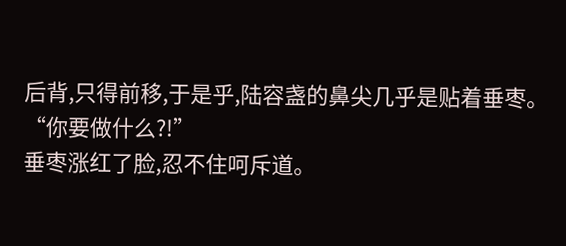后背,只得前移,于是乎,陆容盏的鼻尖几乎是贴着垂枣。
“你要做什么?!”
垂枣涨红了脸,忍不住呵斥道。